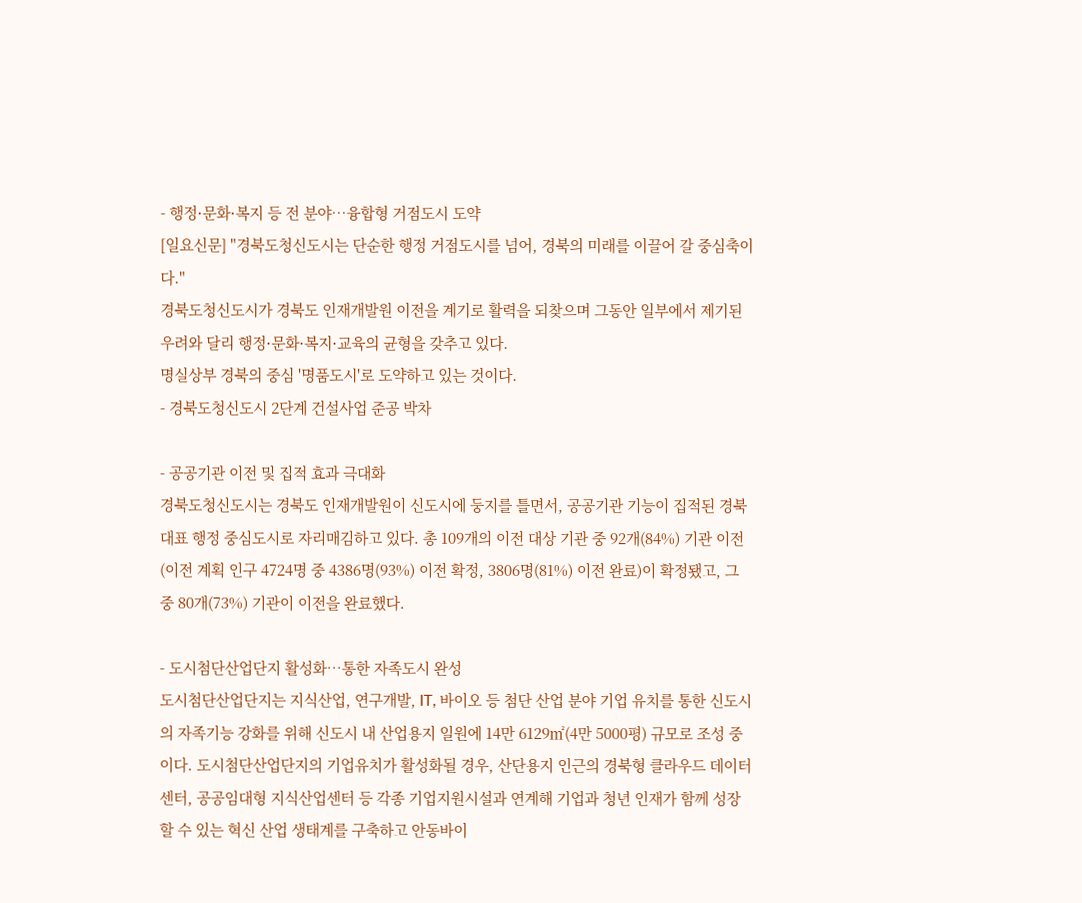- 행정⋅문화⋅복지 등 전 분야…융합형 거점도시 도약
[일요신문] "경북도청신도시는 단순한 행정 거점도시를 넘어, 경북의 미래를 이끌어 갈 중심축이다."
경북도청신도시가 경북도 인재개발원 이전을 계기로 활력을 되찾으며 그동안 일부에서 제기된 우려와 달리 행정⋅문화⋅복지⋅교육의 균형을 갖추고 있다.
명실상부 경북의 중심 '명품도시'로 도약하고 있는 것이다.
- 경북도청신도시 2단계 건설사업 준공 박차

- 공공기관 이전 및 집적 효과 극대화
경북도청신도시는 경북도 인재개발원이 신도시에 둥지를 틀면서, 공공기관 기능이 집적된 경북 대표 행정 중심도시로 자리매김하고 있다. 총 109개의 이전 대상 기관 중 92개(84%) 기관 이전(이전 계획 인구 4724명 중 4386명(93%) 이전 확정, 3806명(81%) 이전 완료)이 확정됐고, 그 중 80개(73%) 기관이 이전을 완료했다.

- 도시첨단산업단지 활성화…통한 자족도시 완성
도시첨단산업단지는 지식산업, 연구개발, IT, 바이오 등 첨단 산업 분야 기업 유치를 통한 신도시의 자족기능 강화를 위해 신도시 내 산업용지 일원에 14만 6129㎡(4만 5000평) 규모로 조성 중이다. 도시첨단산업단지의 기업유치가 활성화될 경우, 산단용지 인근의 경북형 클라우드 데이터센터, 공공임대형 지식산업센터 등 각종 기업지원시설과 연계해 기업과 청년 인재가 함께 성장할 수 있는 혁신 산업 생태계를 구축하고 안동바이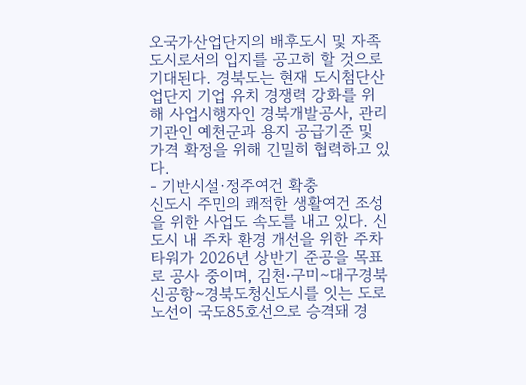오국가산업단지의 배후도시 및 자족도시로서의 입지를 공고히 할 것으로 기대된다. 경북도는 현재 도시첨단산업단지 기업 유치 경쟁력 강화를 위해 사업시행자인 경북개발공사, 관리기관인 예천군과 용지 공급기준 및 가격 확정을 위해 긴밀히 협력하고 있다.
- 기반시설·정주여건 확충
신도시 주민의 쾌적한 생활여건 조성을 위한 사업도 속도를 내고 있다. 신도시 내 주차 환경 개선을 위한 주차타워가 2026년 상반기 준공을 목표로 공사 중이며, 김천⋅구미∼대구경북신공항∼경북도청신도시를 잇는 도로 노선이 국도85호선으로 승격돼 경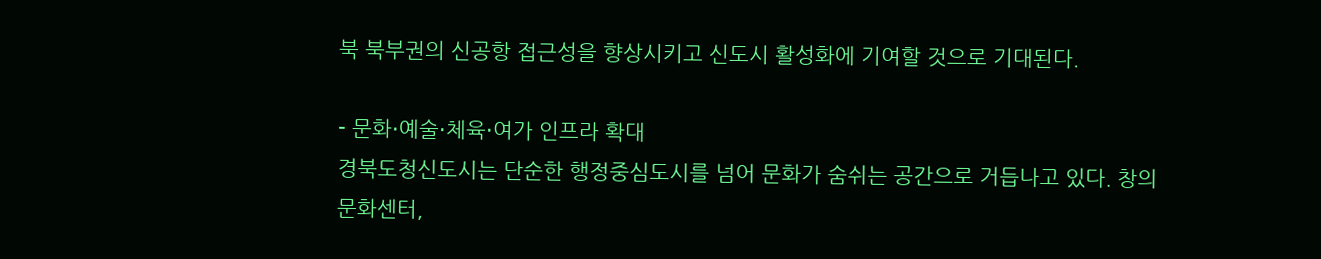북 북부권의 신공항 접근성을 향상시키고 신도시 활성화에 기여할 것으로 기대된다.

- 문화⋅예술⋅체육⋅여가 인프라 확대
경북도청신도시는 단순한 행정중심도시를 넘어 문화가 숨쉬는 공간으로 거듭나고 있다. 창의문화센터,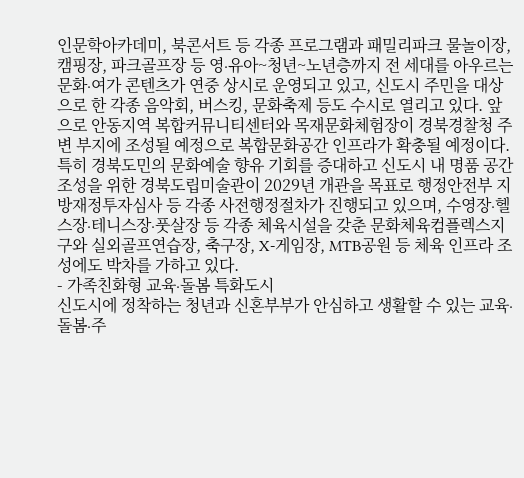인문학아카데미, 북콘서트 등 각종 프로그램과 패밀리파크 물놀이장, 캠핑장, 파크골프장 등 영⋅유아~청년~노년층까지 전 세대를 아우르는 문화⋅여가 콘텐츠가 연중 상시로 운영되고 있고, 신도시 주민을 대상으로 한 각종 음악회, 버스킹, 문화축제 등도 수시로 열리고 있다. 앞으로 안동지역 복합커뮤니티센터와 목재문화체험장이 경북경찰청 주변 부지에 조성될 예정으로 복합문화공간 인프라가 확충될 예정이다. 특히 경북도민의 문화예술 향유 기회를 증대하고 신도시 내 명품 공간 조성을 위한 경북도립미술관이 2029년 개관을 목표로 행정안전부 지방재정투자심사 등 각종 사전행정절차가 진행되고 있으며, 수영장⋅헬스장⋅테니스장⋅풋살장 등 각종 체육시설을 갖춘 문화체육컴플렉스지구와 실외골프연습장, 축구장, X-게임장, MTB공원 등 체육 인프라 조성에도 박차를 가하고 있다.
- 가족친화형 교육⋅돌봄 특화도시
신도시에 정착하는 청년과 신혼부부가 안심하고 생활할 수 있는 교육⋅돌봄⋅주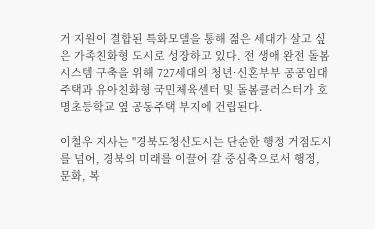거 지원이 결합된 특화모델을 통해 젊은 세대가 살고 싶은 가족친화형 도시로 성장하고 있다. 전 생애 완전 돌봄 시스템 구축을 위해 727세대의 청년⋅신혼부부 공공임대주택과 유아친화형 국민체육센터 및 돌봄클러스터가 호명초등학교 옆 공동주택 부지에 건립된다.

이철우 지사는 "경북도청신도시는 단순한 행정 거점도시를 넘어, 경북의 미래를 이끌어 갈 중심축으로서 행정, 문화, 복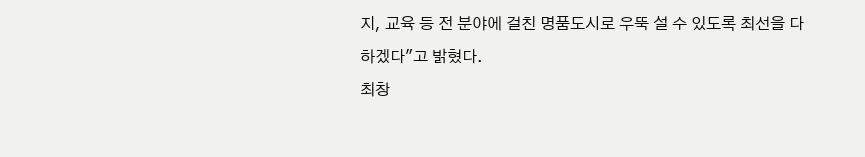지, 교육 등 전 분야에 걸친 명품도시로 우뚝 설 수 있도록 최선을 다하겠다"고 밝혔다.
최창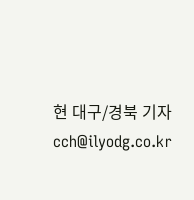현 대구/경북 기자 cch@ilyodg.co.kr